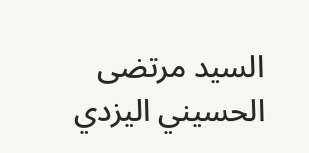السيد مرتضى الحسيني اليزدي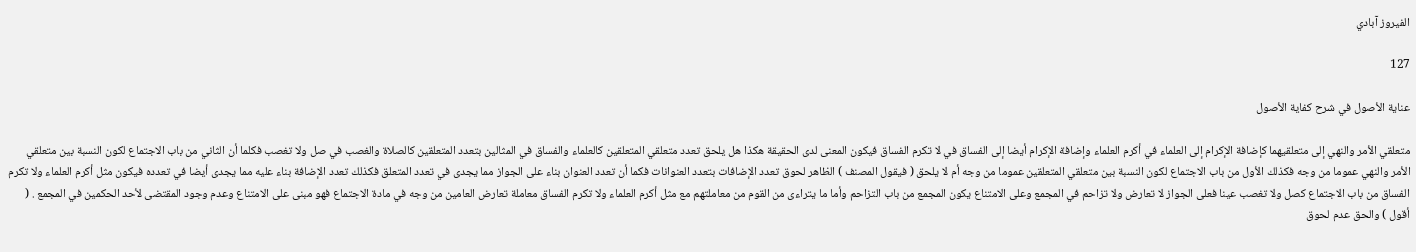الفيروز آبادي

127

عناية الأصول في شرح كفاية الأصول

متعلقي الأمر والنهي إلى متعلقيهما كإضافة الإكرام إلى العلماء في أكرم العلماء وإضافة الإكرام أيضا إلى الفساق في لا تكرم الفساق فيكون المعنى لدى الحقيقة هكذا هل يلحق تعدد متعلقي المتعلقين كالعلماء والفساق في المثالين بتعدد المتعلقين كالصلاة والغصب في صل ولا تغصب فكلما أن الثاني من باب الاجتماع لكون النسبة بين متعلقي الأمر والنهي عموما من وجه فكذلك الأول من باب الاجتماع لكون النسبة بين متعلقي المتعلقين عموما من وجه أم لا يلحق ( فيقول المصنف ) الظاهر لحوق تعدد الإضافات بتعدد العنوانات فكما أن تعدد العنوان بناء على الجواز مما يجدى في تعدد المتعلق فكذلك تعدد الإضافة بناء عليه مما يجدى أيضا في تعدده فيكون مثل أكرم العلماء ولا تكرم الفساق من باب الاجتماع كصل ولا تغصب عينا فعلى الجواز لا تعارض ولا تزاحم في المجمع وعلى الامتناع يكون المجمع من باب التزاحم وأما ما يتراءى من القوم من معاملتهم مع مثل أكرم العلماء ولا تكرم الفساق معاملة تعارض العامين من وجه في مادة الاجتماع فهو مبنى على الامتناع وعدم وجود المقتضى لأحد الحكمين في المجمع . ( أقول ) والحق عدم لحوق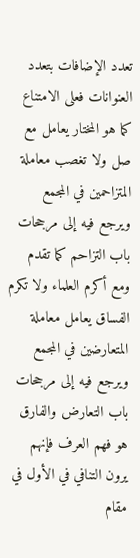تعدد الإضافات بتعدد العنوانات فعلى الامتناع كما هو المختار يعامل مع صل ولا تغصب معاملة المتزاحمين في المجمع ويرجع فيه إلى مرجحات باب التزاحم كما تقدم ومع أكرم العلماء ولا تكرم الفساق يعامل معاملة المتعارضين في المجمع ويرجع فيه إلى مرجحات باب التعارض والفارق هو فهم العرف فإنهم يرون التنافي في الأول في مقام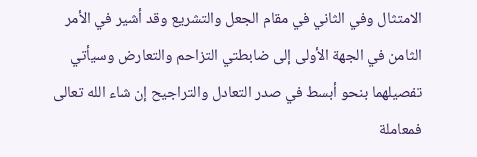الامتثال وفي الثاني في مقام الجعل والتشريع وقد أشير في الأمر الثامن في الجهة الأولى إلى ضابطتي التزاحم والتعارض وسيأتي تفصيلهما بنحو أبسط في صدر التعادل والتراجيح إن شاء الله تعالى فمعاملة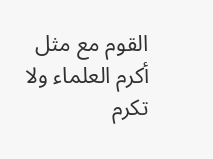القوم مع مثل أكرم العلماء ولا تكرم